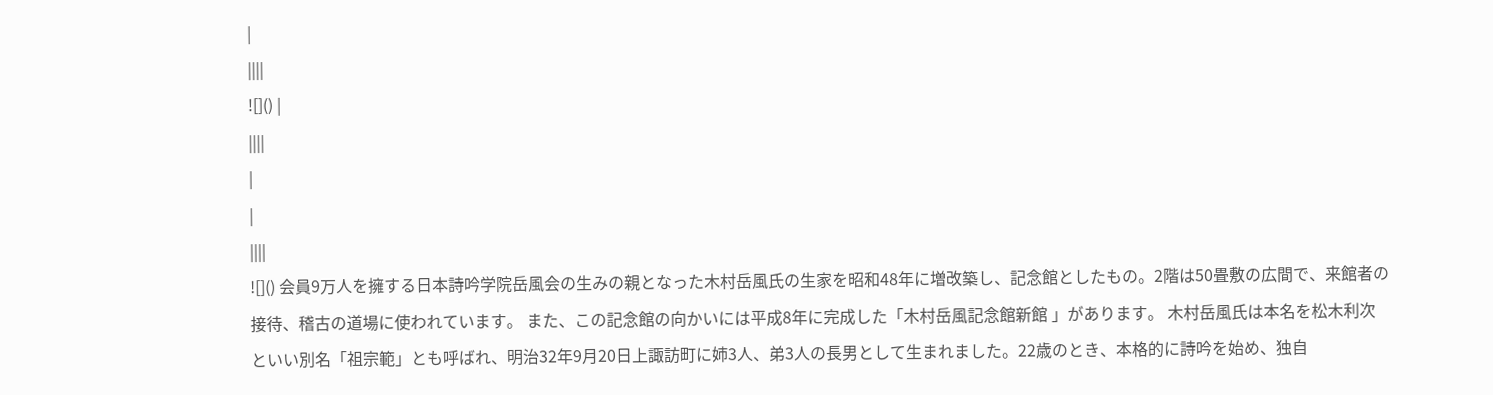|
||||
![]() |
||||
|
|
||||
![]() 会員9万人を擁する日本詩吟学院岳風会の生みの親となった木村岳風氏の生家を昭和48年に増改築し、記念館としたもの。2階は50畳敷の広間で、来館者の接待、稽古の道場に使われています。 また、この記念館の向かいには平成8年に完成した「木村岳風記念館新館 」があります。 木村岳風氏は本名を松木利次といい別名「祖宗範」とも呼ばれ、明治32年9月20日上諏訪町に姉3人、弟3人の長男として生まれました。22歳のとき、本格的に詩吟を始め、独自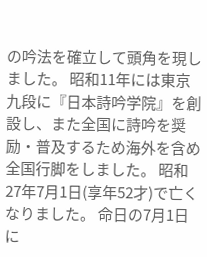の吟法を確立して頭角を現しました。 昭和11年には東京九段に『日本詩吟学院』を創設し、また全国に詩吟を奨励・普及するため海外を含め全国行脚をしました。 昭和27年7月1日(享年52才)で亡くなりました。 命日の7月1日に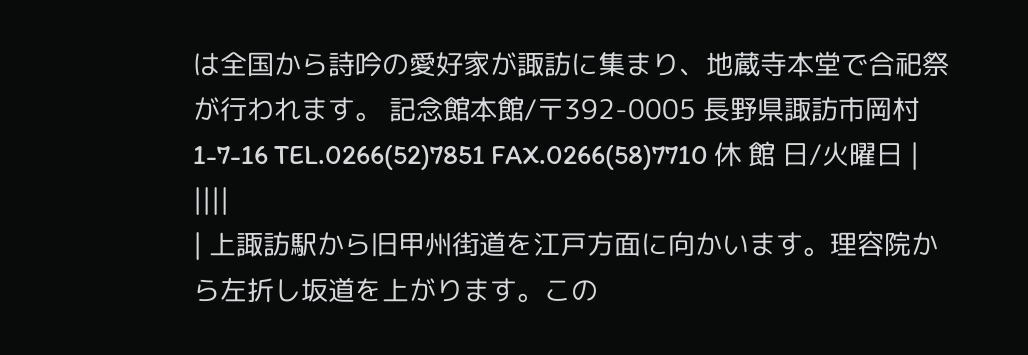は全国から詩吟の愛好家が諏訪に集まり、地蔵寺本堂で合祀祭が行われます。 記念館本館/〒392-0005 長野県諏訪市岡村1-7-16 TEL.0266(52)7851 FAX.0266(58)7710 休 館 日/火曜日 |
||||
| 上諏訪駅から旧甲州街道を江戸方面に向かいます。理容院から左折し坂道を上がります。この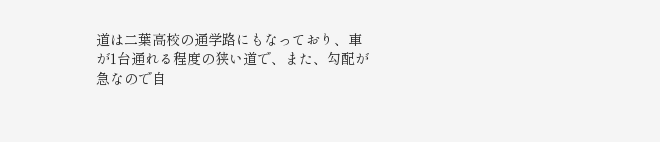道は二葉高校の通学路にもなっており、車が1台通れる程度の狭い道で、また、勾配が急なので自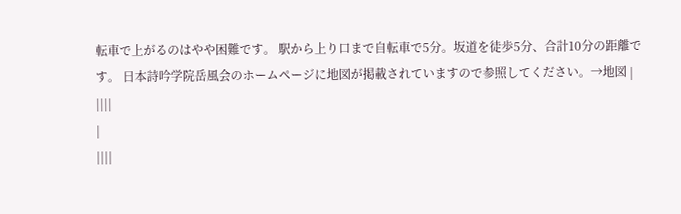転車で上がるのはやや困難です。 駅から上り口まで自転車で5分。坂道を徒歩5分、合計10分の距離です。 日本詩吟学院岳風会のホームページに地図が掲載されていますので参照してください。→地図 |
||||
|
||||